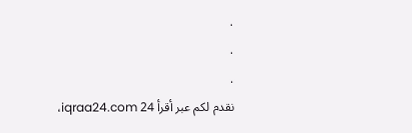.
.
.
نقدم لكم عبر أقرأ 24 iqraa24.com،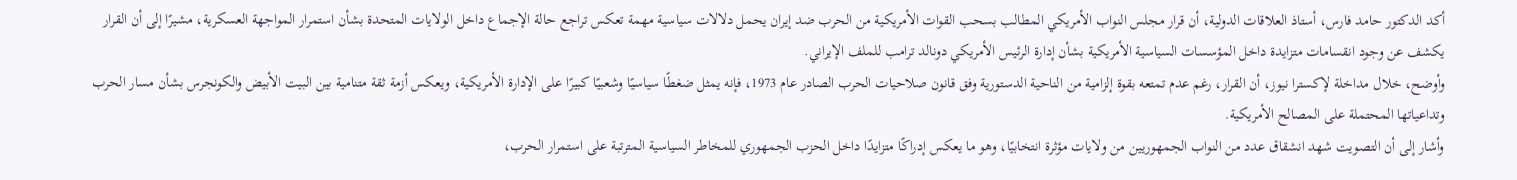أكد الدكتور حامد فارس، أستاذ العلاقات الدولية، أن قرار مجلس النواب الأمريكي المطالب بسحب القوات الأمريكية من الحرب ضد إيران يحمل دلالات سياسية مهمة تعكس تراجع حالة الإجماع داخل الولايات المتحدة بشأن استمرار المواجهة العسكرية، مشيرًا إلى أن القرار يكشف عن وجود انقسامات متزايدة داخل المؤسسات السياسية الأمريكية بشأن إدارة الرئيس الأمريكي دونالد ترامب للملف الإيراني.
وأوضح، خلال مداخلة لإكسترا نيوز، أن القرار، رغم عدم تمتعه بقوة إلزامية من الناحية الدستورية وفق قانون صلاحيات الحرب الصادر عام 1973، فإنه يمثل ضغطًا سياسيًا وشعبيًا كبيرًا على الإدارة الأمريكية، ويعكس أزمة ثقة متنامية بين البيت الأبيض والكونجرس بشأن مسار الحرب وتداعياتها المحتملة على المصالح الأمريكية.
وأشار إلى أن التصويت شهد انشقاق عدد من النواب الجمهوريين من ولايات مؤثرة انتخابيًا، وهو ما يعكس إدراكًا متزايدًا داخل الحزب الجمهوري للمخاطر السياسية المترتبة على استمرار الحرب،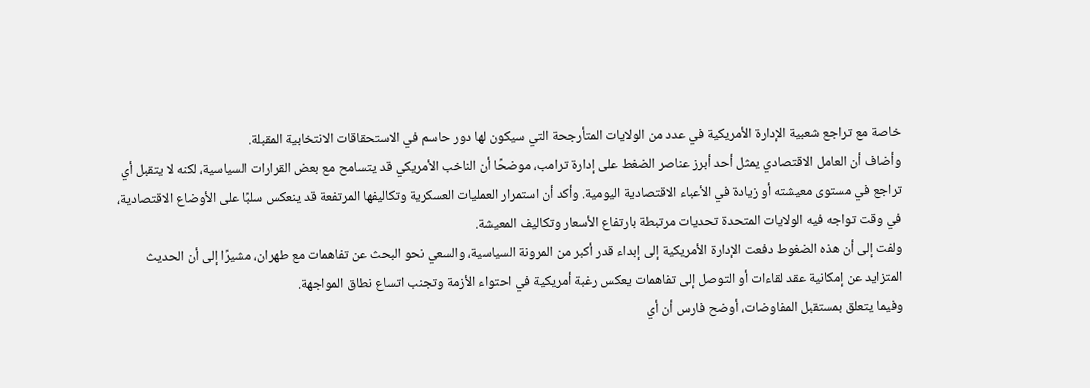خاصة مع تراجع شعبية الإدارة الأمريكية في عدد من الولايات المتأرجحة التي سيكون لها دور حاسم في الاستحقاقات الانتخابية المقبلة.
وأضاف أن العامل الاقتصادي يمثل أحد أبرز عناصر الضغط على إدارة ترامب، موضحًا أن الناخب الأمريكي قد يتسامح مع بعض القرارات السياسية، لكنه لا يتقبل أي تراجع في مستوى معيشته أو زيادة في الأعباء الاقتصادية اليومية. وأكد أن استمرار العمليات العسكرية وتكاليفها المرتفعة قد ينعكس سلبًا على الأوضاع الاقتصادية، في وقت تواجه فيه الولايات المتحدة تحديات مرتبطة بارتفاع الأسعار وتكاليف المعيشة.
ولفت إلى أن هذه الضغوط دفعت الإدارة الأمريكية إلى إبداء قدر أكبر من المرونة السياسية، والسعي نحو البحث عن تفاهمات مع طهران، مشيرًا إلى أن الحديث المتزايد عن إمكانية عقد لقاءات أو التوصل إلى تفاهمات يعكس رغبة أمريكية في احتواء الأزمة وتجنب اتساع نطاق المواجهة.
وفيما يتعلق بمستقبل المفاوضات، أوضح فارس أن أي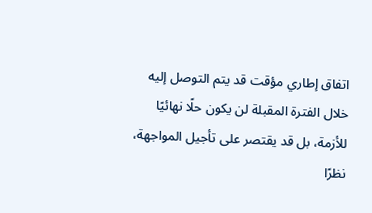اتفاق إطاري مؤقت قد يتم التوصل إليه خلال الفترة المقبلة لن يكون حلًا نهائيًا للأزمة، بل قد يقتصر على تأجيل المواجهة، نظرًا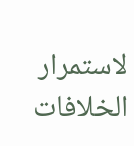لاستمرار الخلافات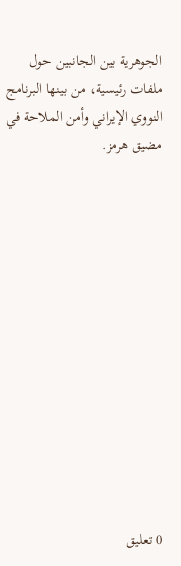الجوهرية بين الجانبين حول ملفات رئيسية، من بينها البرنامج النووي الإيراني وأمن الملاحة في مضيق هرمز.













0 تعليق